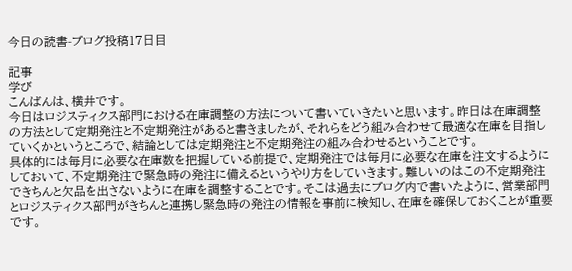今日の読書-ブログ投稿17日目

記事
学び
こんばんは、横井です。
今日はロジスティクス部門における在庫調整の方法について書いていきたいと思います。昨日は在庫調整の方法として定期発注と不定期発注があると書きましたが、それらをどう組み合わせて最適な在庫を目指していくかというところで、結論としては定期発注と不定期発注の組み合わせるということです。
具体的には毎月に必要な在庫数を把握している前提で、定期発注では毎月に必要な在庫を注文するようにしておいて、不定期発注で緊急時の発注に備えるというやり方をしていきます。難しいのはこの不定期発注できちんと欠品を出さないように在庫を調整することです。そこは過去にブログ内で書いたように、営業部門とロジスティクス部門がきちんと連携し緊急時の発注の情報を事前に検知し、在庫を確保しておくことが重要です。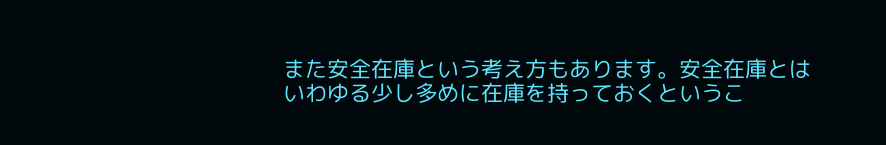また安全在庫という考え方もあります。安全在庫とはいわゆる少し多めに在庫を持っておくというこ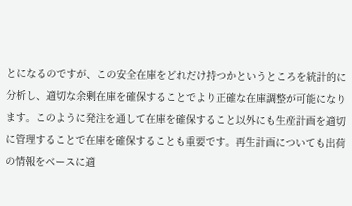とになるのですが、この安全在庫をどれだけ持つかというところを統計的に分析し、適切な余剰在庫を確保することでより正確な在庫調整が可能になります。このように発注を通して在庫を確保すること以外にも生産計画を適切に管理することで在庫を確保することも重要です。再生計画についても出荷の情報をベースに適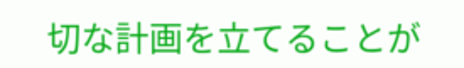切な計画を立てることが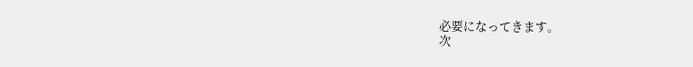必要になってきます。
次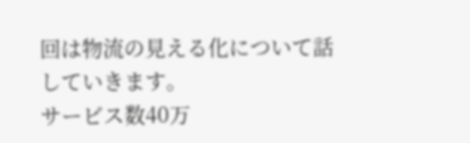回は物流の見える化について話していきます。
サービス数40万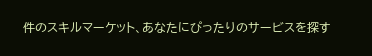件のスキルマーケット、あなたにぴったりのサービスを探す